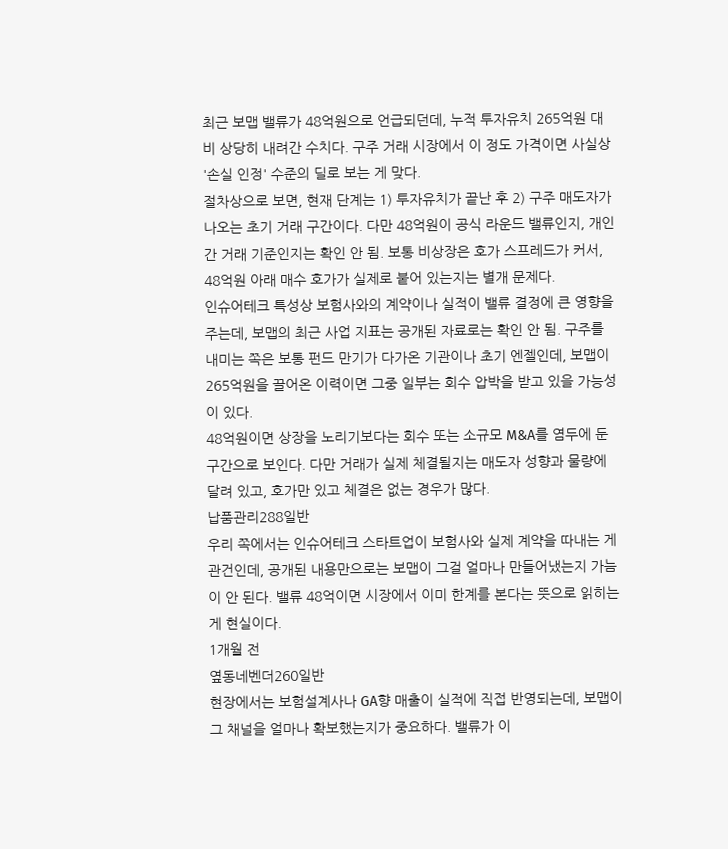최근 보맵 밸류가 48억원으로 언급되던데, 누적 투자유치 265억원 대비 상당히 내려간 수치다. 구주 거래 시장에서 이 정도 가격이면 사실상 '손실 인정' 수준의 딜로 보는 게 맞다.
절차상으로 보면, 현재 단계는 1) 투자유치가 끝난 후 2) 구주 매도자가 나오는 초기 거래 구간이다. 다만 48억원이 공식 라운드 밸류인지, 개인 간 거래 기준인지는 확인 안 됨. 보통 비상장은 호가 스프레드가 커서, 48억원 아래 매수 호가가 실제로 붙어 있는지는 별개 문제다.
인슈어테크 특성상 보험사와의 계약이나 실적이 밸류 결정에 큰 영향을 주는데, 보맵의 최근 사업 지표는 공개된 자료로는 확인 안 됨. 구주를 내미는 쪽은 보통 펀드 만기가 다가온 기관이나 초기 엔젤인데, 보맵이 265억원을 끌어온 이력이면 그중 일부는 회수 압박을 받고 있을 가능성이 있다.
48억원이면 상장을 노리기보다는 회수 또는 소규모 M&A를 염두에 둔 구간으로 보인다. 다만 거래가 실제 체결될지는 매도자 성향과 물량에 달려 있고, 호가만 있고 체결은 없는 경우가 많다.
납품관리288일반
우리 쪽에서는 인슈어테크 스타트업이 보험사와 실제 계약을 따내는 게 관건인데, 공개된 내용만으로는 보맵이 그걸 얼마나 만들어냈는지 가늠이 안 된다. 밸류 48억이면 시장에서 이미 한계를 본다는 뜻으로 읽히는 게 현실이다.
1개월 전
옆동네벤더260일반
현장에서는 보험설계사나 GA향 매출이 실적에 직접 반영되는데, 보맵이 그 채널을 얼마나 확보했는지가 중요하다. 밸류가 이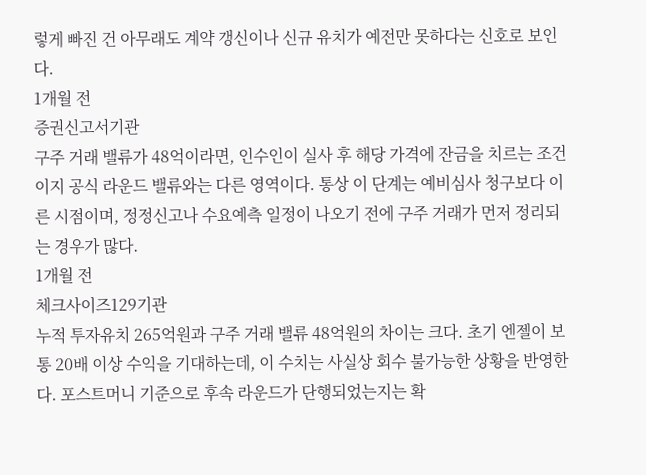렇게 빠진 건 아무래도 계약 갱신이나 신규 유치가 예전만 못하다는 신호로 보인다.
1개월 전
증권신고서기관
구주 거래 밸류가 48억이라면, 인수인이 실사 후 해당 가격에 잔금을 치르는 조건이지 공식 라운드 밸류와는 다른 영역이다. 통상 이 단계는 예비심사 청구보다 이른 시점이며, 정정신고나 수요예측 일정이 나오기 전에 구주 거래가 먼저 정리되는 경우가 많다.
1개월 전
체크사이즈129기관
누적 투자유치 265억원과 구주 거래 밸류 48억원의 차이는 크다. 초기 엔젤이 보통 20배 이상 수익을 기대하는데, 이 수치는 사실상 회수 불가능한 상황을 반영한다. 포스트머니 기준으로 후속 라운드가 단행되었는지는 확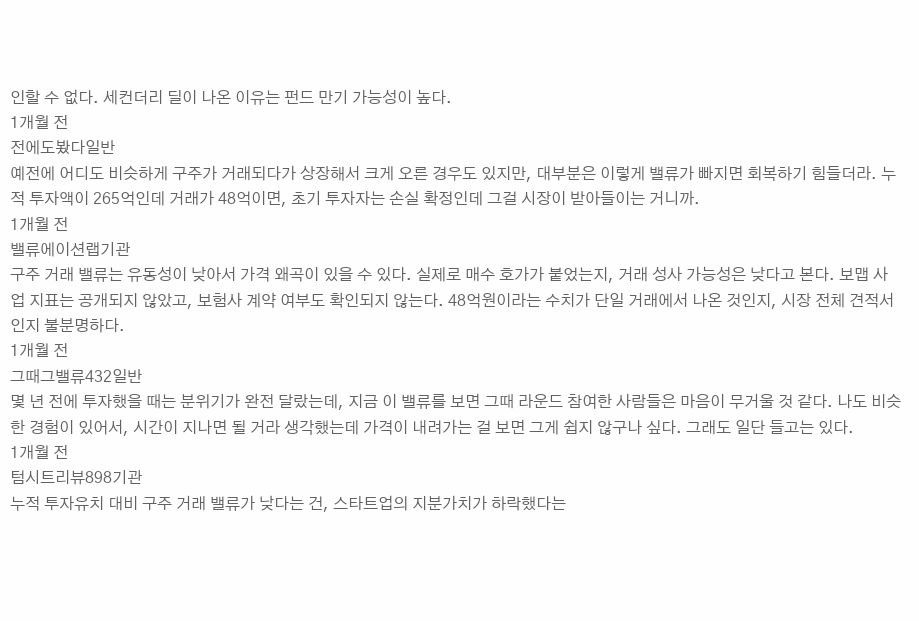인할 수 없다. 세컨더리 딜이 나온 이유는 펀드 만기 가능성이 높다.
1개월 전
전에도봤다일반
예전에 어디도 비슷하게 구주가 거래되다가 상장해서 크게 오른 경우도 있지만, 대부분은 이렇게 밸류가 빠지면 회복하기 힘들더라. 누적 투자액이 265억인데 거래가 48억이면, 초기 투자자는 손실 확정인데 그걸 시장이 받아들이는 거니까.
1개월 전
밸류에이션랩기관
구주 거래 밸류는 유동성이 낮아서 가격 왜곡이 있을 수 있다. 실제로 매수 호가가 붙었는지, 거래 성사 가능성은 낮다고 본다. 보맵 사업 지표는 공개되지 않았고, 보험사 계약 여부도 확인되지 않는다. 48억원이라는 수치가 단일 거래에서 나온 것인지, 시장 전체 견적서인지 불분명하다.
1개월 전
그때그밸류432일반
몇 년 전에 투자했을 때는 분위기가 완전 달랐는데, 지금 이 밸류를 보면 그때 라운드 참여한 사람들은 마음이 무거울 것 같다. 나도 비슷한 경험이 있어서, 시간이 지나면 될 거라 생각했는데 가격이 내려가는 걸 보면 그게 쉽지 않구나 싶다. 그래도 일단 들고는 있다.
1개월 전
텀시트리뷰898기관
누적 투자유치 대비 구주 거래 밸류가 낮다는 건, 스타트업의 지분가치가 하락했다는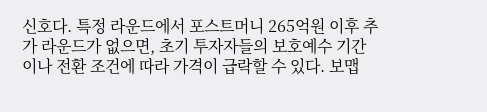신호다. 특정 라운드에서 포스트머니 265억원 이후 추가 라운드가 없으면, 초기 투자자들의 보호예수 기간이나 전환 조건에 따라 가격이 급락할 수 있다. 보맵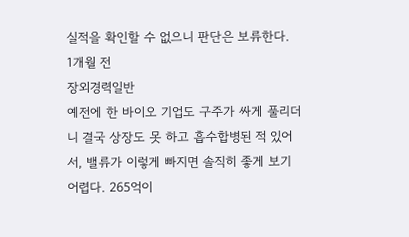실적을 확인할 수 없으니 판단은 보류한다.
1개월 전
장외경력일반
예전에 한 바이오 기업도 구주가 싸게 풀리더니 결국 상장도 못 하고 흡수합병된 적 있어서, 밸류가 이렇게 빠지면 솔직히 좋게 보기 어렵다. 265억이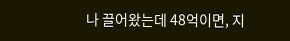나 끌어왔는데 48억이면, 지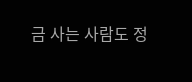금 사는 사람도 정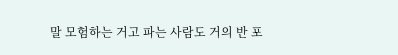말 모험하는 거고 파는 사람도 거의 반 포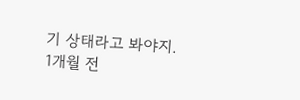기 상태라고 봐야지.
1개월 전